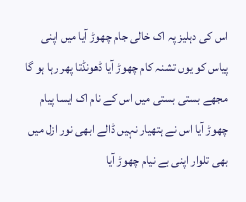اس کی دہلیز پہ اک خالی جام چھوڑ آیا میں اپنی پیاس کو یوں تشنہ کام چھوڑ آیا ڈھونڈتا پھر رہا ہو گا مجھے بستی بستی میں اس کے نام اک ایسا پیام چھوڑ آیا اس نے ہتھیار نہیں ڈالے ابھی نور ازل میں بھی تلوار اپنی بے نیام چھوڑ آیا